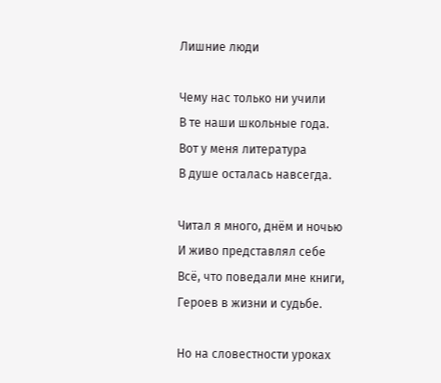Лишние люди

Чему нас только ни учили
В те наши школьные года.
Вот у меня литература
В душе осталась навсегда.

Читал я много, днём и ночью
И живо представлял себе
Всё, что поведали мне книги,
Героев в жизни и судьбе.

Но на словестности уроках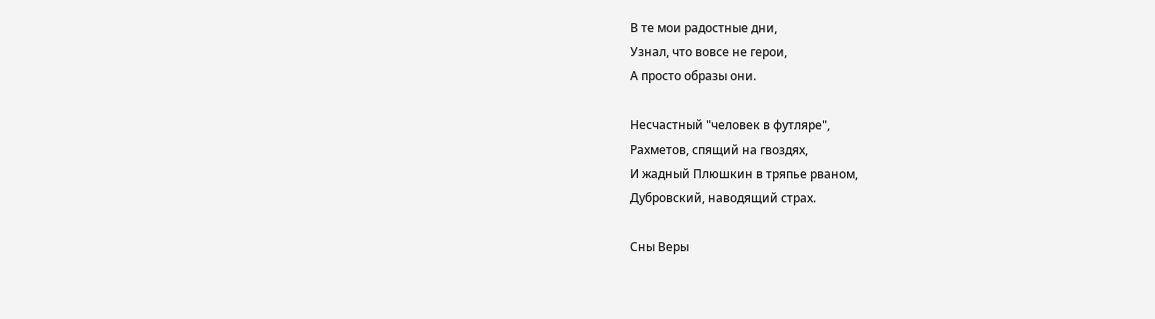В те мои радостные дни,
Узнал, что вовсе не герои,
А просто образы они.

Несчастный "человек в футляре",
Рахметов, спящий на гвоздях,
И жадный Плюшкин в тряпье рваном,
Дубровский, наводящий страх.

Сны Веры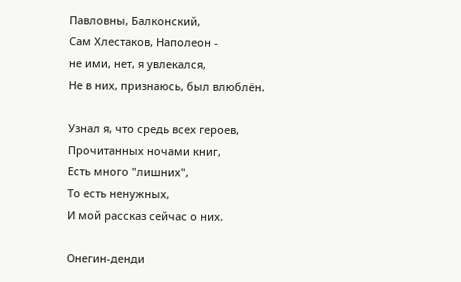Павловны, Балконский,
Сам Хлестаков, Наполеон -
не ими, нет, я увлекался,
Не в них, признаюсь, был влюблён.

Узнал я, что средь всех героев,
Прочитанных ночами книг,
Есть много "лишних",
То есть ненужных,
И мой рассказ сейчас о них.

Онегин-денди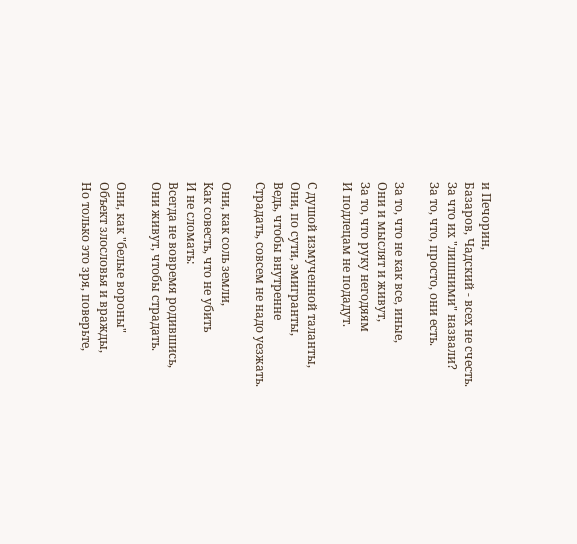и Печорин,
Базаров, Чадский - всех не счесть.
За что их "лишними" назвали?
За то, что, просто, они есть.

За то, что не как все, иные,
Они и мыслят и живут,
За то, что руку негодяям
И подлецам не подадут.

С душой измученной таланты,
Они, по сути, эмигранты,
Ведь, чтобы внутренне
Страдать, совсем не надо уезжать.

Они, как соль земли,
Как совесть, что не убить
И не сломать:
Всегда не вовремя родившись,
Они живут, чтобы страдать.

Они, как "белые вороны"
Объект злословья и вражды,
Но только это зря, поверьте,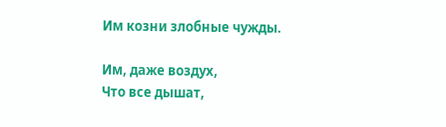Им козни злобные чужды.

Им, даже воздух,
Что все дышат,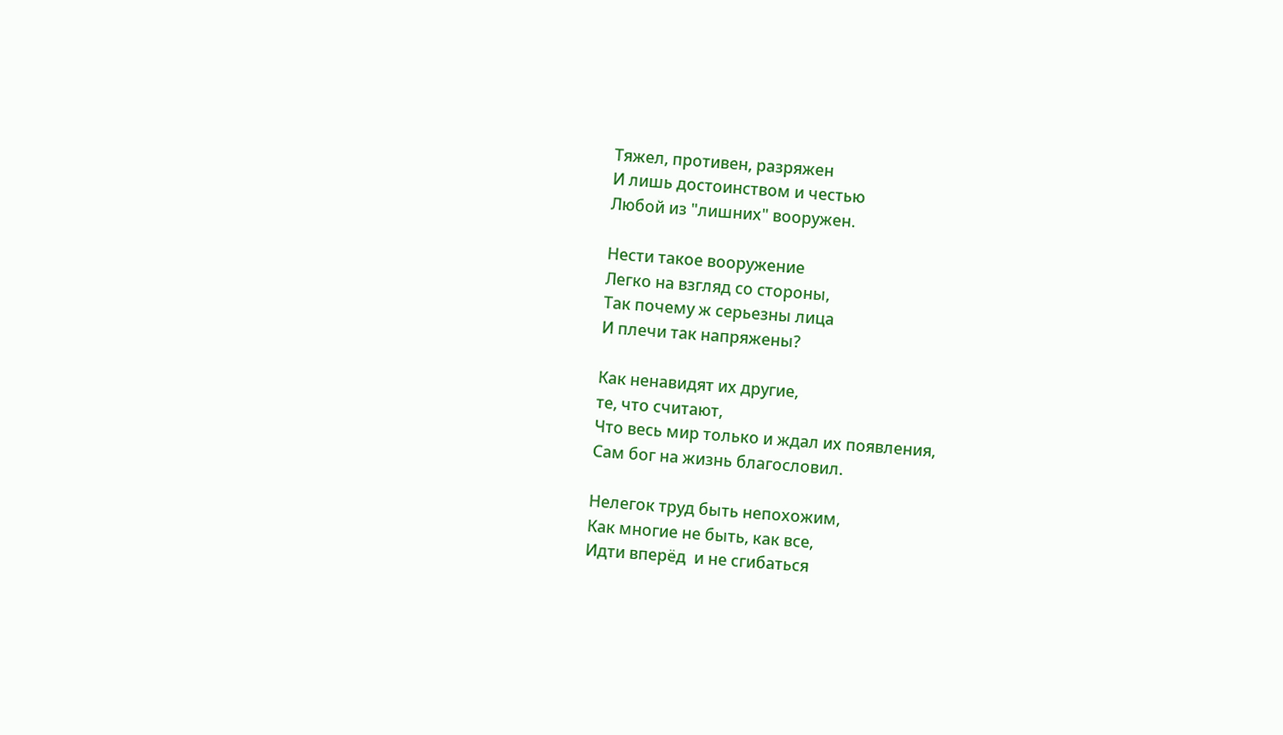Тяжел, противен, разряжен
И лишь достоинством и честью
Любой из "лишних" вооружен.

Нести такое вооружение
Легко на взгляд со стороны,
Так почему ж серьезны лица
И плечи так напряжены?

Как ненавидят их другие,
те, что считают,
Что весь мир только и ждал их появления,
Сам бог на жизнь благословил.

Нелегок труд быть непохожим,
Как многие не быть, как все,
Идти вперёд  и не сгибаться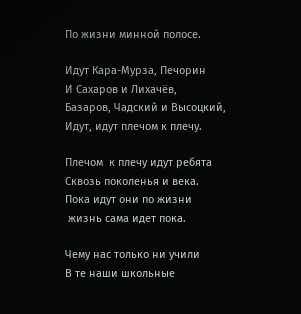По жизни минной полосе.

Идут Кара-Мурза, Печорин
И Сахаров и Лихачёв,
Базаров, Чадский и Высоцкий,
Идут, идут плечом к плечу.

Плечом  к плечу идут ребята
Сквозь поколенья и века.
Пока идут они по жизни
 жизнь сама идет пока.

Чему нас только ни учили
В те наши школьные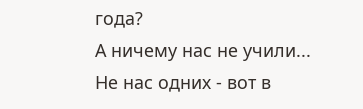года?
А ничему нас не учили...
Не нас одних - вот в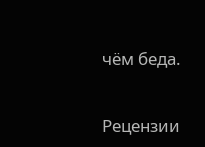чём беда.


Рецензии